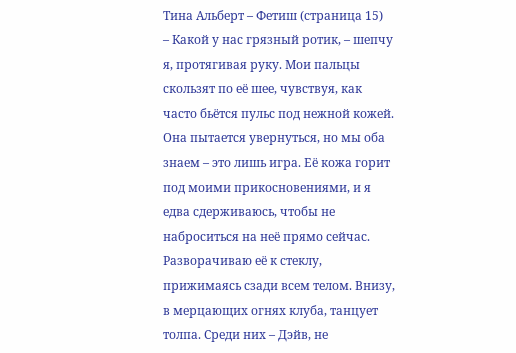Тина Альберт – Фетиш (страница 15)
– Какой у нас грязный ротик, – шепчу я, протягивая руку. Мои пальцы скользят по её шее, чувствуя, как часто бьётся пульс под нежной кожей. Она пытается увернуться, но мы оба знаем – это лишь игра. Её кожа горит под моими прикосновениями, и я едва сдерживаюсь, чтобы не наброситься на неё прямо сейчас.
Разворачиваю её к стеклу, прижимаясь сзади всем телом. Внизу, в мерцающих огнях клуба, танцует толпа. Среди них – Дэйв, не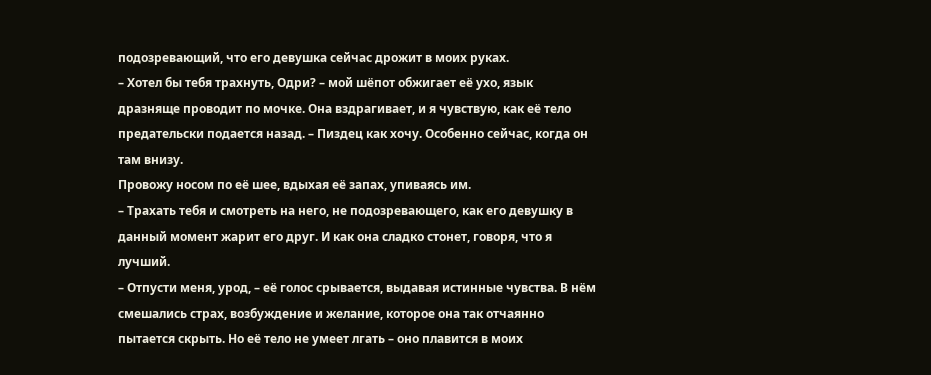подозревающий, что его девушка сейчас дрожит в моих руках.
– Хотел бы тебя трахнуть, Одри? – мой шёпот обжигает её ухо, язык дразняще проводит по мочке. Она вздрагивает, и я чувствую, как её тело предательски подается назад. – Пиздец как хочу. Особенно сейчас, когда он там внизу.
Провожу носом по её шее, вдыхая её запах, упиваясь им.
– Трахать тебя и смотреть на него, не подозревающего, как его девушку в данный момент жарит его друг. И как она сладко стонет, говоря, что я лучший.
– Отпусти меня, урод, – её голос срывается, выдавая истинные чувства. В нём смешались страх, возбуждение и желание, которое она так отчаянно пытается скрыть. Но её тело не умеет лгать – оно плавится в моих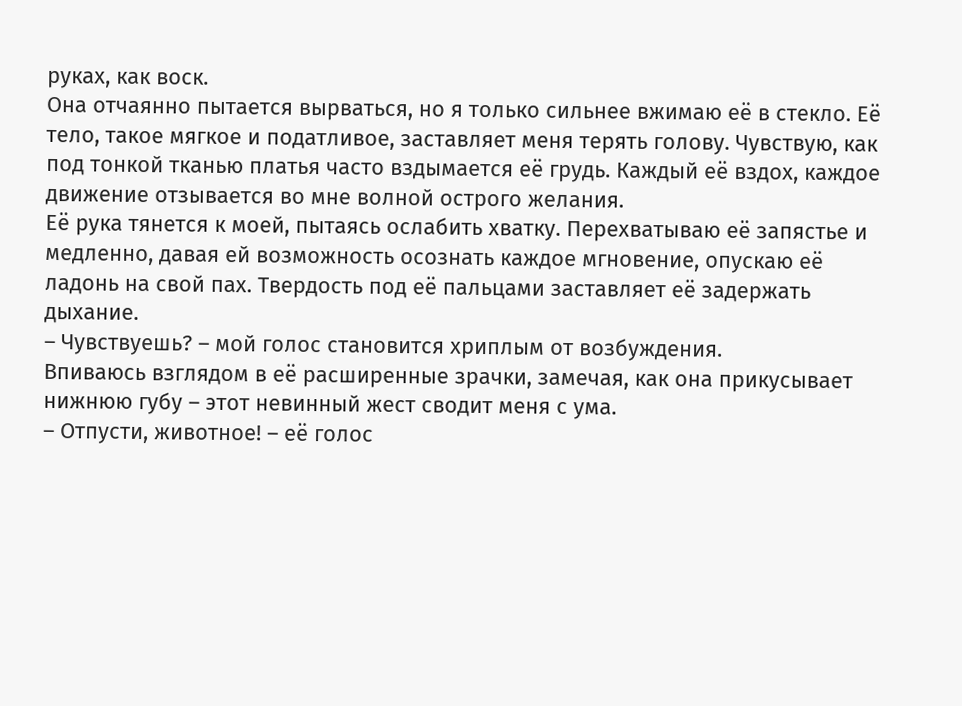руках, как воск.
Она отчаянно пытается вырваться, но я только сильнее вжимаю её в стекло. Её тело, такое мягкое и податливое, заставляет меня терять голову. Чувствую, как под тонкой тканью платья часто вздымается её грудь. Каждый её вздох, каждое движение отзывается во мне волной острого желания.
Её рука тянется к моей, пытаясь ослабить хватку. Перехватываю её запястье и медленно, давая ей возможность осознать каждое мгновение, опускаю её ладонь на свой пах. Твердость под её пальцами заставляет её задержать дыхание.
– Чувствуешь? – мой голос становится хриплым от возбуждения.
Впиваюсь взглядом в её расширенные зрачки, замечая, как она прикусывает нижнюю губу – этот невинный жест сводит меня с ума.
– Отпусти, животное! – её голос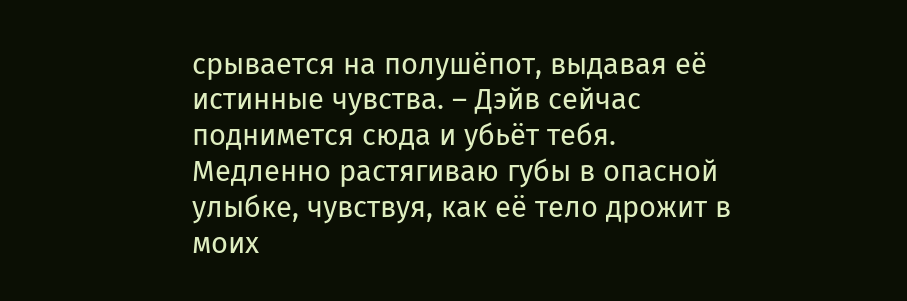срывается на полушёпот, выдавая её истинные чувства. – Дэйв сейчас поднимется сюда и убьёт тебя.
Медленно растягиваю губы в опасной улыбке, чувствуя, как её тело дрожит в моих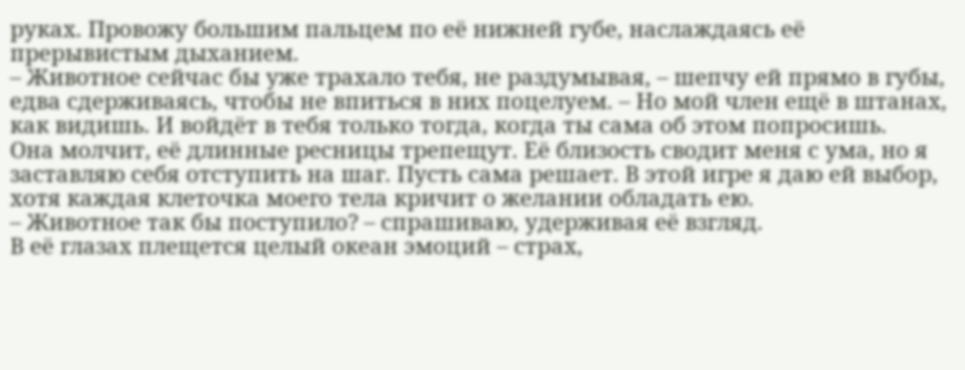руках. Провожу большим пальцем по её нижней губе, наслаждаясь её прерывистым дыханием.
– Животное сейчас бы уже трахало тебя, не раздумывая, – шепчу ей прямо в губы, едва сдерживаясь, чтобы не впиться в них поцелуем. – Но мой член ещё в штанах, как видишь. И войдёт в тебя только тогда, когда ты сама об этом попросишь.
Она молчит, её длинные ресницы трепещут. Её близость сводит меня с ума, но я заставляю себя отступить на шаг. Пусть сама решает. В этой игре я даю ей выбор, хотя каждая клеточка моего тела кричит о желании обладать ею.
– Животное так бы поступило? – спрашиваю, удерживая её взгляд.
В её глазах плещется целый океан эмоций – страх,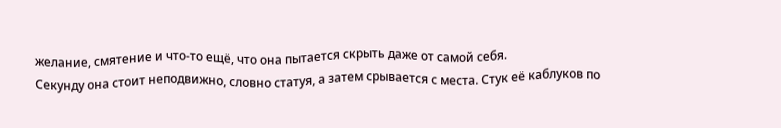желание, смятение и что-то ещё, что она пытается скрыть даже от самой себя.
Секунду она стоит неподвижно, словно статуя, а затем срывается с места. Стук её каблуков по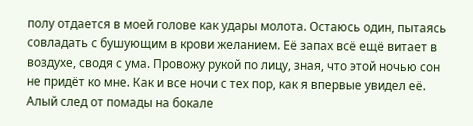полу отдается в моей голове как удары молота. Остаюсь один, пытаясь совладать с бушующим в крови желанием. Её запах всё ещё витает в воздухе, сводя с ума. Провожу рукой по лицу, зная, что этой ночью сон не придёт ко мне. Как и все ночи с тех пор, как я впервые увидел её.
Алый след от помады на бокале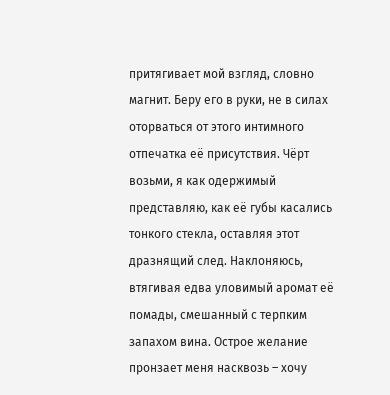притягивает мой взгляд, словно магнит. Беру его в руки, не в силах оторваться от этого интимного отпечатка её присутствия. Чёрт возьми, я как одержимый представляю, как её губы касались тонкого стекла, оставляя этот дразнящий след. Наклоняюсь, втягивая едва уловимый аромат её помады, смешанный с терпким запахом вина. Острое желание пронзает меня насквозь – хочу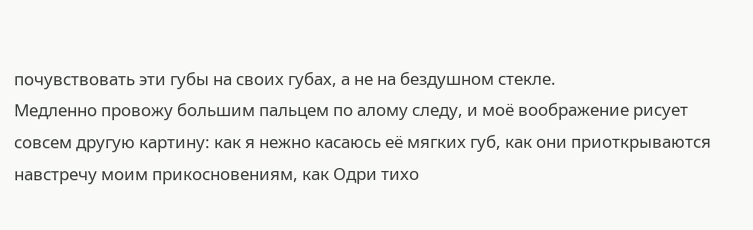почувствовать эти губы на своих губах, а не на бездушном стекле.
Медленно провожу большим пальцем по алому следу, и моё воображение рисует совсем другую картину: как я нежно касаюсь её мягких губ, как они приоткрываются навстречу моим прикосновениям, как Одри тихо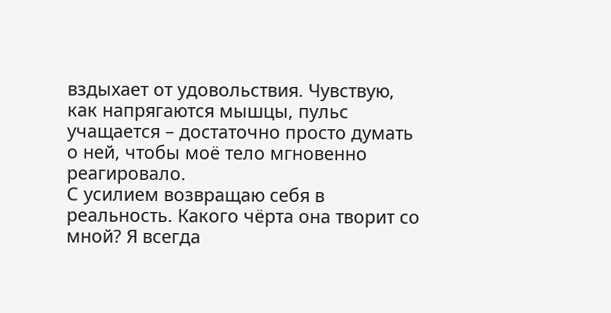вздыхает от удовольствия. Чувствую, как напрягаются мышцы, пульс учащается – достаточно просто думать о ней, чтобы моё тело мгновенно реагировало.
С усилием возвращаю себя в реальность. Какого чёрта она творит со мной? Я всегда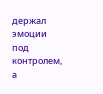держал эмоции под контролем, а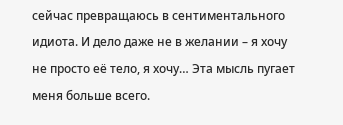сейчас превращаюсь в сентиментального идиота. И дело даже не в желании – я хочу не просто её тело, я хочу… Эта мысль пугает меня больше всего.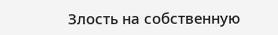Злость на собственную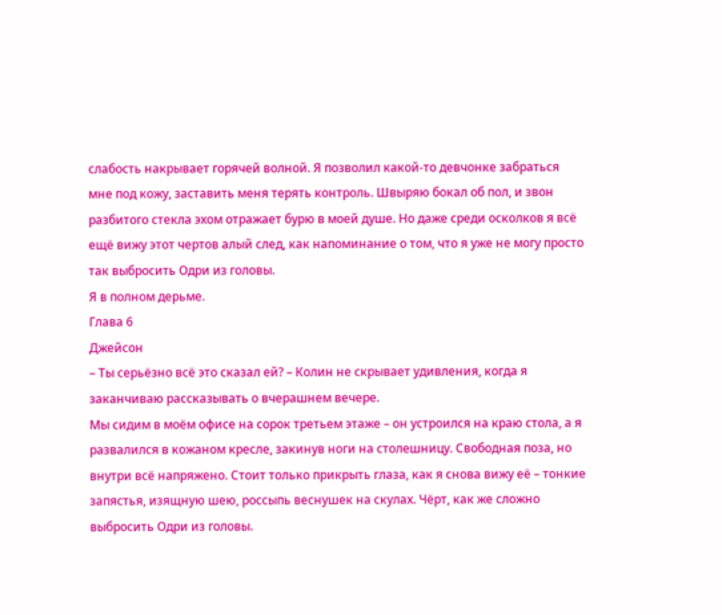слабость накрывает горячей волной. Я позволил какой-то девчонке забраться мне под кожу, заставить меня терять контроль. Швыряю бокал об пол, и звон разбитого стекла эхом отражает бурю в моей душе. Но даже среди осколков я всё ещё вижу этот чертов алый след, как напоминание о том, что я уже не могу просто так выбросить Одри из головы.
Я в полном дерьме.
Глава 6
Джейсон
– Ты серьёзно всё это сказал ей? – Колин не скрывает удивления, когда я заканчиваю рассказывать о вчерашнем вечере.
Мы сидим в моём офисе на сорок третьем этаже – он устроился на краю стола, а я развалился в кожаном кресле, закинув ноги на столешницу. Свободная поза, но внутри всё напряжено. Стоит только прикрыть глаза, как я снова вижу её – тонкие запястья, изящную шею, россыпь веснушек на скулах. Чёрт, как же сложно выбросить Одри из головы.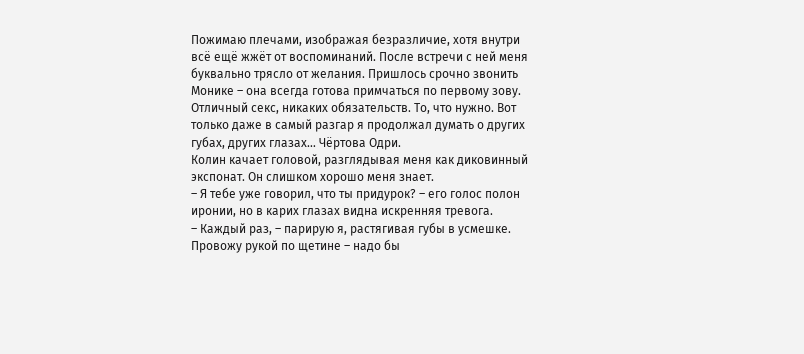Пожимаю плечами, изображая безразличие, хотя внутри всё ещё жжёт от воспоминаний. После встречи с ней меня буквально трясло от желания. Пришлось срочно звонить Монике – она всегда готова примчаться по первому зову. Отличный секс, никаких обязательств. То, что нужно. Вот только даже в самый разгар я продолжал думать о других губах, других глазах… Чёртова Одри.
Колин качает головой, разглядывая меня как диковинный экспонат. Он слишком хорошо меня знает.
– Я тебе уже говорил, что ты придурок? – его голос полон иронии, но в карих глазах видна искренняя тревога.
– Каждый раз, – парирую я, растягивая губы в усмешке. Провожу рукой по щетине – надо бы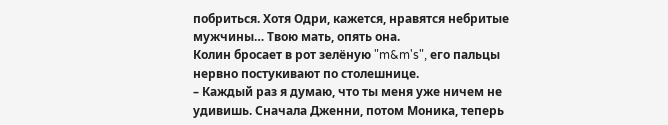побриться. Хотя Одри, кажется, нравятся небритые мужчины… Твою мать, опять она.
Колин бросает в рот зелёную "m&m's", его пальцы нервно постукивают по столешнице.
– Каждый раз я думаю, что ты меня уже ничем не удивишь. Сначала Дженни, потом Моника, теперь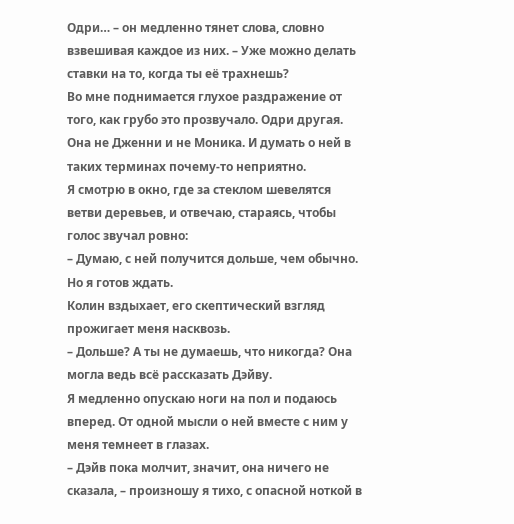Одри… – он медленно тянет слова, словно взвешивая каждое из них. – Уже можно делать ставки на то, когда ты её трахнешь?
Во мне поднимается глухое раздражение от того, как грубо это прозвучало. Одри другая. Она не Дженни и не Моника. И думать о ней в таких терминах почему-то неприятно.
Я смотрю в окно, где за стеклом шевелятся ветви деревьев, и отвечаю, стараясь, чтобы голос звучал ровно:
– Думаю, с ней получится дольше, чем обычно. Но я готов ждать.
Колин вздыхает, его скептический взгляд прожигает меня насквозь.
– Дольше? А ты не думаешь, что никогда? Она могла ведь всё рассказать Дэйву.
Я медленно опускаю ноги на пол и подаюсь вперед. От одной мысли о ней вместе с ним у меня темнеет в глазах.
– Дэйв пока молчит, значит, она ничего не сказала, – произношу я тихо, с опасной ноткой в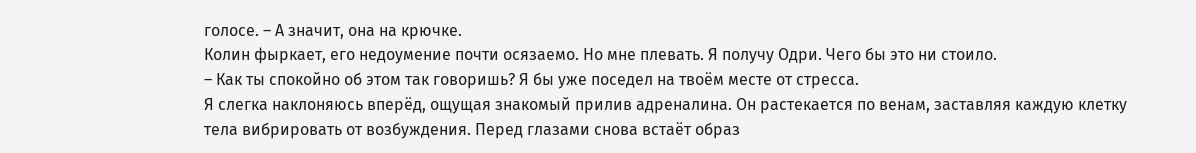голосе. – А значит, она на крючке.
Колин фыркает, его недоумение почти осязаемо. Но мне плевать. Я получу Одри. Чего бы это ни стоило.
– Как ты спокойно об этом так говоришь? Я бы уже поседел на твоём месте от стресса.
Я слегка наклоняюсь вперёд, ощущая знакомый прилив адреналина. Он растекается по венам, заставляя каждую клетку тела вибрировать от возбуждения. Перед глазами снова встаёт образ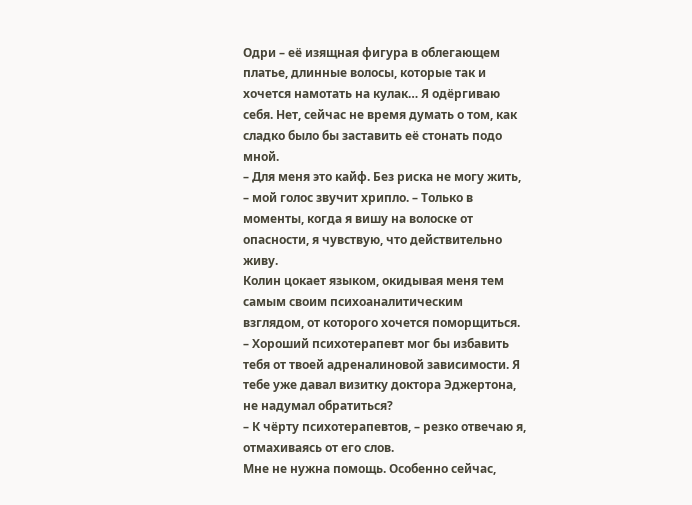Одри – её изящная фигура в облегающем платье, длинные волосы, которые так и хочется намотать на кулак… Я одёргиваю себя. Нет, сейчас не время думать о том, как сладко было бы заставить её стонать подо мной.
– Для меня это кайф. Без риска не могу жить, – мой голос звучит хрипло. – Только в моменты, когда я вишу на волоске от опасности, я чувствую, что действительно живу.
Колин цокает языком, окидывая меня тем самым своим психоаналитическим взглядом, от которого хочется поморщиться.
– Хороший психотерапевт мог бы избавить тебя от твоей адреналиновой зависимости. Я тебе уже давал визитку доктора Эджертона, не надумал обратиться?
– К чёрту психотерапевтов, – резко отвечаю я, отмахиваясь от его слов.
Мне не нужна помощь. Особенно сейчас,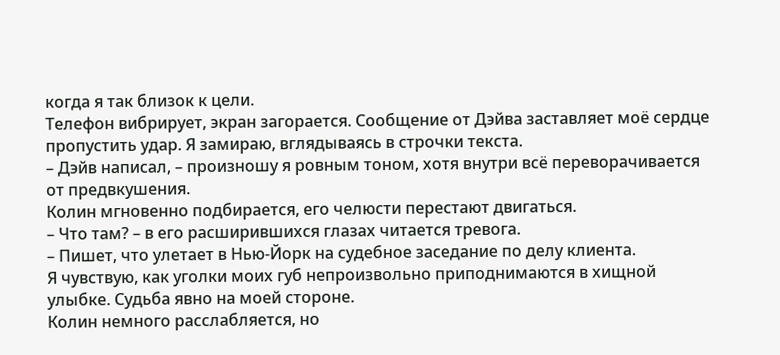когда я так близок к цели.
Телефон вибрирует, экран загорается. Сообщение от Дэйва заставляет моё сердце пропустить удар. Я замираю, вглядываясь в строчки текста.
– Дэйв написал, – произношу я ровным тоном, хотя внутри всё переворачивается от предвкушения.
Колин мгновенно подбирается, его челюсти перестают двигаться.
– Что там? – в его расширившихся глазах читается тревога.
– Пишет, что улетает в Нью-Йорк на судебное заседание по делу клиента.
Я чувствую, как уголки моих губ непроизвольно приподнимаются в хищной улыбке. Судьба явно на моей стороне.
Колин немного расслабляется, но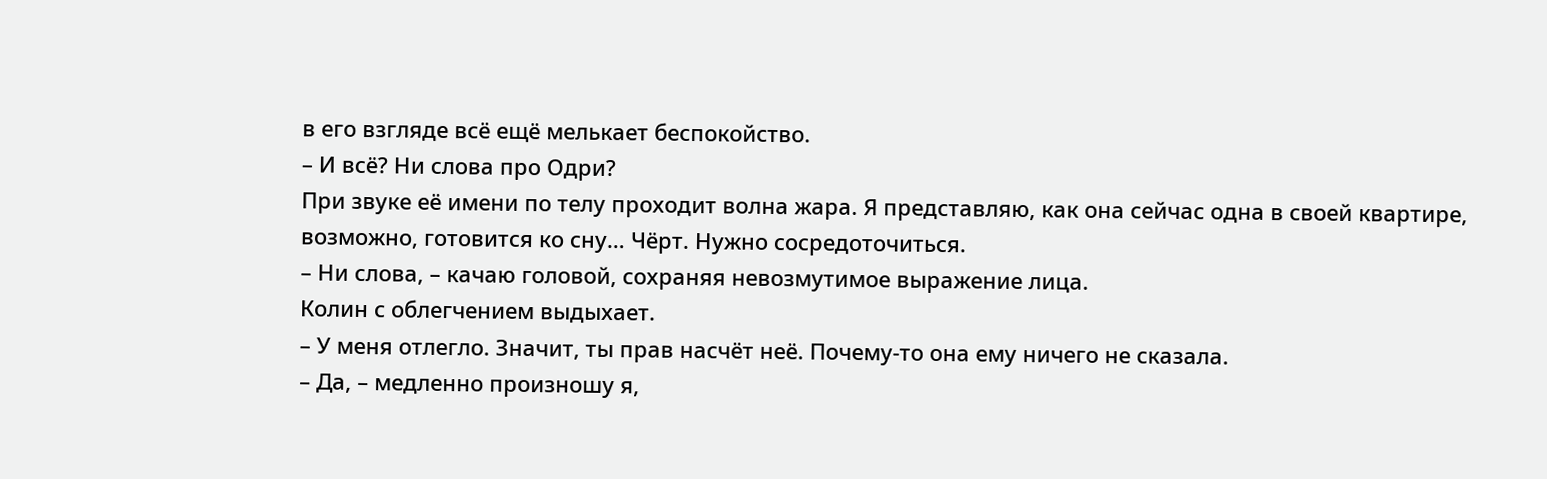в его взгляде всё ещё мелькает беспокойство.
– И всё? Ни слова про Одри?
При звуке её имени по телу проходит волна жара. Я представляю, как она сейчас одна в своей квартире, возможно, готовится ко сну… Чёрт. Нужно сосредоточиться.
– Ни слова, – качаю головой, сохраняя невозмутимое выражение лица.
Колин с облегчением выдыхает.
– У меня отлегло. Значит, ты прав насчёт неё. Почему-то она ему ничего не сказала.
– Да, – медленно произношу я,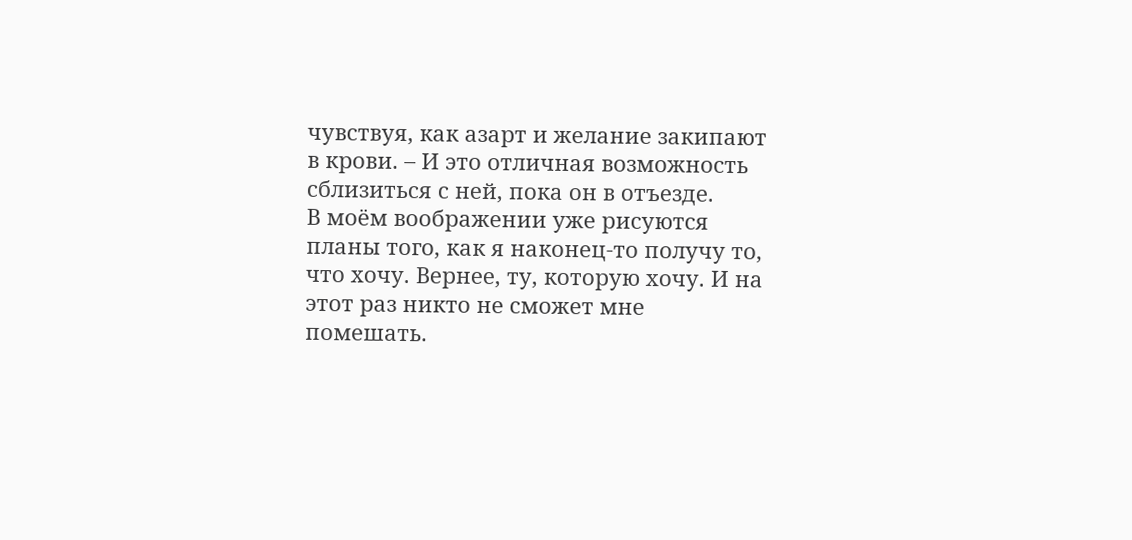чувствуя, как азарт и желание закипают в крови. – И это отличная возможность сблизиться с ней, пока он в отъезде.
В моём воображении уже рисуются планы того, как я наконец-то получу то, что хочу. Вернее, ту, которую хочу. И на этот раз никто не сможет мне помешать.